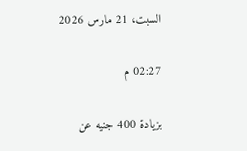السبت، 21 مارس 2026

02:27 م

بزيادة 400 جنيه عن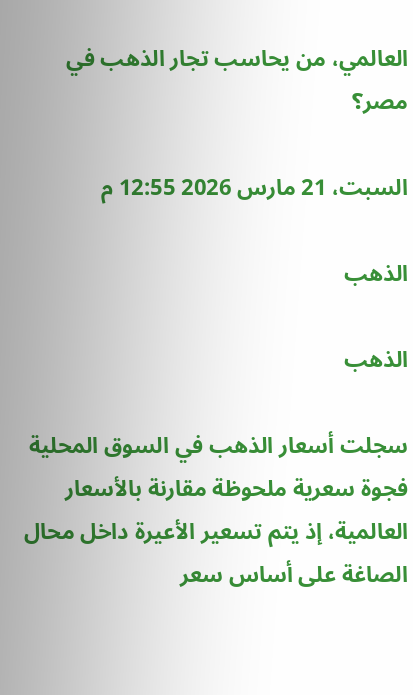العالمي، من يحاسب تجار الذهب في مصر؟

السبت، 21 مارس 2026 12:55 م

الذهب

الذهب

سجلت أسعار الذهب في السوق المحلية فجوة سعرية ملحوظة مقارنة بالأسعار العالمية، إذ يتم تسعير الأعيرة داخل محال الصاغة على أساس سعر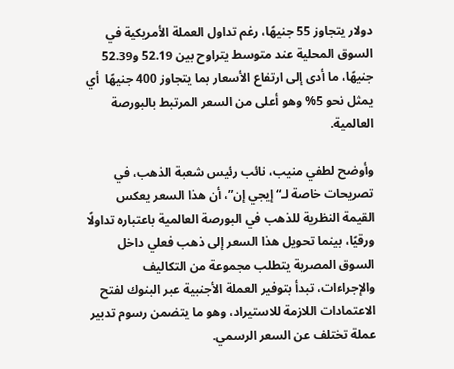دولار يتجاوز 55 جنيهًا، رغم تداول العملة الأمريكية في السوق المحلية عند متوسط يتراوح بين 52.19 و52.39 جنيهًا، ما أدى إلى ارتفاع الأسعار بما يتجاوز 400 جنيهًا  أي يمثل نحو 5% وهو أعلى من السعر المرتبط بالبورصة العالمية.

وأوضح لطفي منيب، نائب رئيس شعبة الذهب، في تصريحات خاصة لـ“إيجي إن”، أن هذا السعر يعكس القيمة النظرية للذهب في البورصة العالمية باعتباره تداولًا ورقيًا، بينما تحويل هذا السعر إلى ذهب فعلي داخل السوق المصرية يتطلب مجموعة من التكاليف والإجراءات، تبدأ بتوفير العملة الأجنبية عبر البنوك لفتح الاعتمادات اللازمة للاستيراد، وهو ما يتضمن رسوم تدبير عملة تختلف عن السعر الرسمي.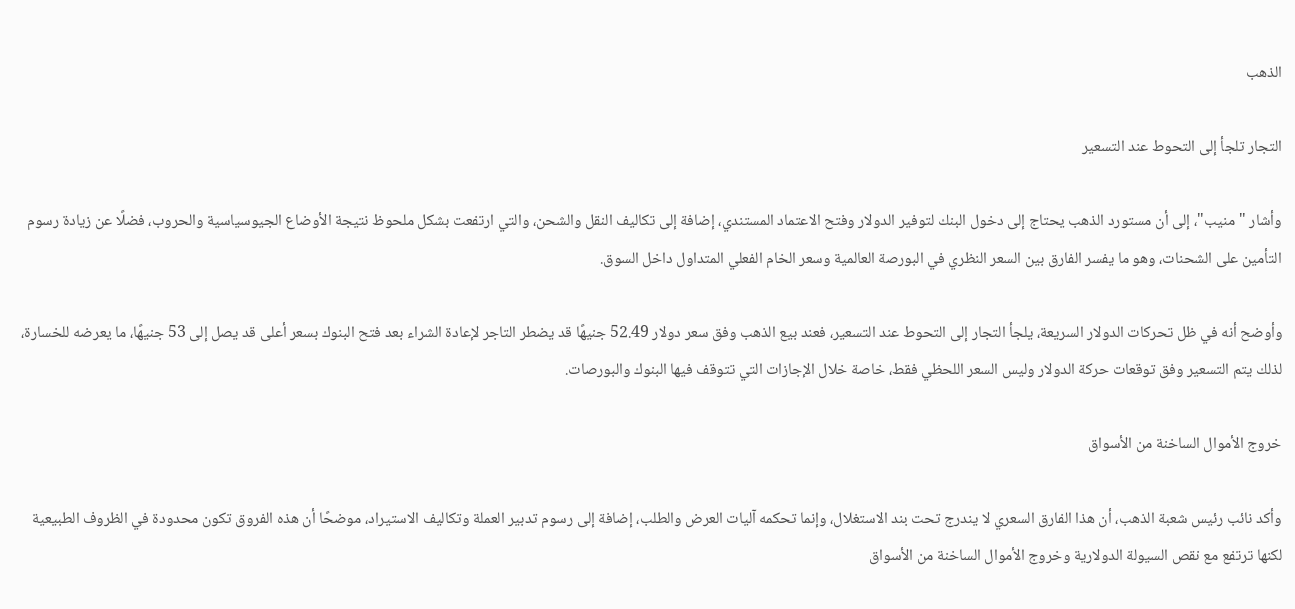الذهب

التجار تلجأ إلى التحوط عند التسعير

وأشار "منيب"، إلى أن مستورد الذهب يحتاج إلى دخول البنك لتوفير الدولار وفتح الاعتماد المستندي، إضافة إلى تكاليف النقل والشحن، والتي ارتفعت بشكل ملحوظ نتيجة الأوضاع الجيوسياسية والحروب، فضلًا عن زيادة رسوم التأمين على الشحنات، وهو ما يفسر الفارق بين السعر النظري في البورصة العالمية وسعر الخام الفعلي المتداول داخل السوق.

وأوضح أنه في ظل تحركات الدولار السريعة، يلجأ التجار إلى التحوط عند التسعير، فعند بيع الذهب وفق سعر دولار 52.49 جنيهًا قد يضطر التاجر لإعادة الشراء بعد فتح البنوك بسعر أعلى قد يصل إلى 53 جنيهًا، ما يعرضه للخسارة، لذلك يتم التسعير وفق توقعات حركة الدولار وليس السعر اللحظي فقط، خاصة خلال الإجازات التي تتوقف فيها البنوك والبورصات.

خروج الأموال الساخنة من الأسواق

وأكد نائب رئيس شعبة الذهب، أن هذا الفارق السعري لا يندرج تحت بند الاستغلال، وإنما تحكمه آليات العرض والطلب، إضافة إلى رسوم تدبير العملة وتكاليف الاستيراد، موضحًا أن هذه الفروق تكون محدودة في الظروف الطبيعية لكنها ترتفع مع نقص السيولة الدولارية وخروج الأموال الساخنة من الأسواق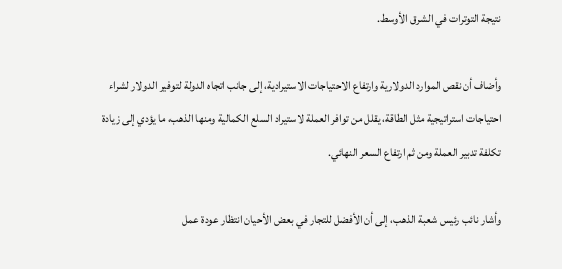نتيجة التوترات في الشرق الأوسط.

وأضاف أن نقص الموارد الدولارية وارتفاع الاحتياجات الاستيرادية، إلى جانب اتجاه الدولة لتوفير الدولار لشراء احتياجات استراتيجية مثل الطاقة، يقلل من توافر العملة لاستيراد السلع الكمالية ومنها الذهب، ما يؤدي إلى زيادة تكلفة تدبير العملة ومن ثم ارتفاع السعر النهائي.

وأشار نائب رئيس شعبة الذهب، إلى أن الأفضل للتجار في بعض الأحيان انتظار عودة عمل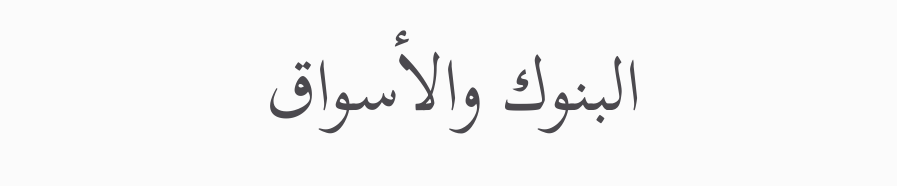البنوك والأسواق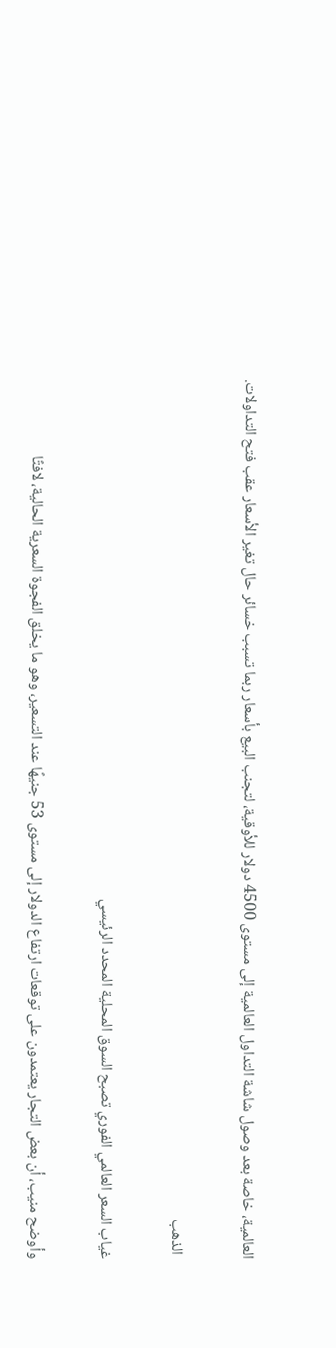العالمية، خاصة بعد وصول شاشة التداول العالمية إلى مستوى 4500 دولار للأوقية، لتجنب البيع بأسعار ربما تسبب خسائر حال تغير الأسعار عقب فتح التداولات.

 الذهب

غياب السعر العالمي الفوري تصبح السوق المحلية المحدد الرئيسي

وأوضح منيب، أن بعض التجار يعتمدون على توقعات ارتفاع الدولار إلى مستوى 53 جنيهًا عند التسعير، وهو ما يخلق الفجوة السعرية الحالية، لافتًا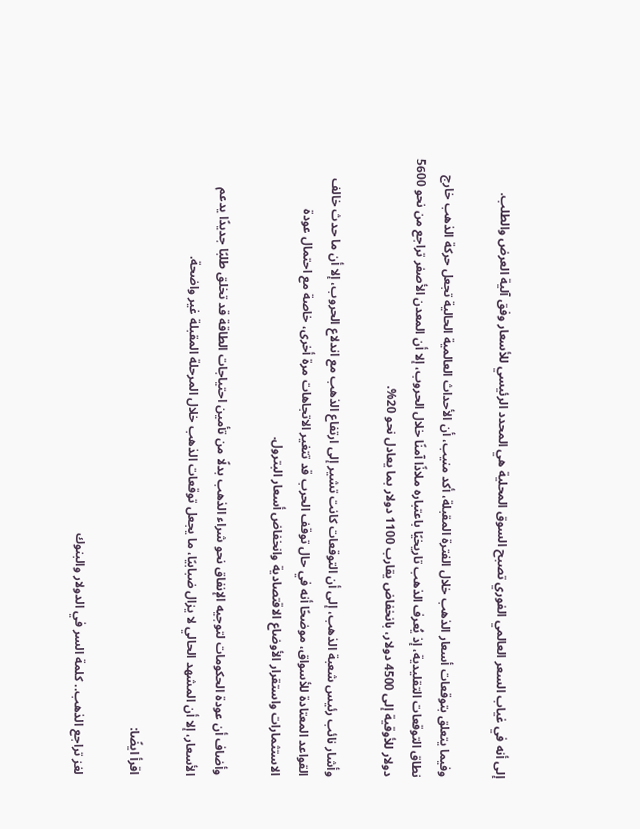إلى أنه في غياب السعر العالمي الفوري تصبح السوق المحلية هي المحدد الرئيسي للأسعار وفق آلية العرض والطلب.

وفيما يتعلق بتوقعات أسعار الذهب خلال الفترة المقبلة، أكد منيب، أن الأحداث العالمية الحالية تجعل حركة الذهب خارج نطاق التوقعات التقليدية، إذ يُعرف الذهب تاريخيًا باعتباره ملاذًا آمنًا خلال الحروب، إلا أن المعدن الأصفر تراجع من نحو 5600 دولار للأوقية إلى 4500 دولار، بانخفاض يقارب 1100 دولار بما يعادل نحو 20%.

وأشار نائب رئيس شعبة الذهب، إلى أن التوقعات كانت تشير إلى ارتفاع الذهب مع اندلاع الحروب، إلا أن ما حدث خالف القواعد المعتادة للأسواق، موضحًا أنه في حال توقف الحرب قد تتغير الاتجاهات مرة أخرى، خاصة مع احتمال عودة الاستثمارات واستقرار الأوضاع الاقتصادية وانخفاض أسعار البترول.

وأضاف أن عودة الحكومات لتوجيه الإنفاق نحو شراء الذهب بدلًا من تأمين احتياجات الطاقة قد تخلق طلبًا جديدًا يدعم الأسعار، إلا أن المشهد الحالي لا يزال ضبابيًا، ما يجعل توقعات الذهب خلال المرحلة المقبلة غير واضحة.

اقرأ ايضًا:

لغز تراجع الذهب.. كلمة السر في الدولار والبنوك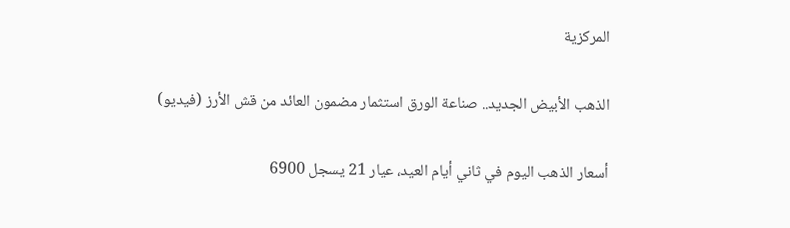المركزية

الذهب الأبيض الجديد.. صناعة الورق استثمار مضمون العائد من قش الأرز (فيديو)

أسعار الذهب اليوم في ثاني أيام العيد، عيار 21 يسجل 6900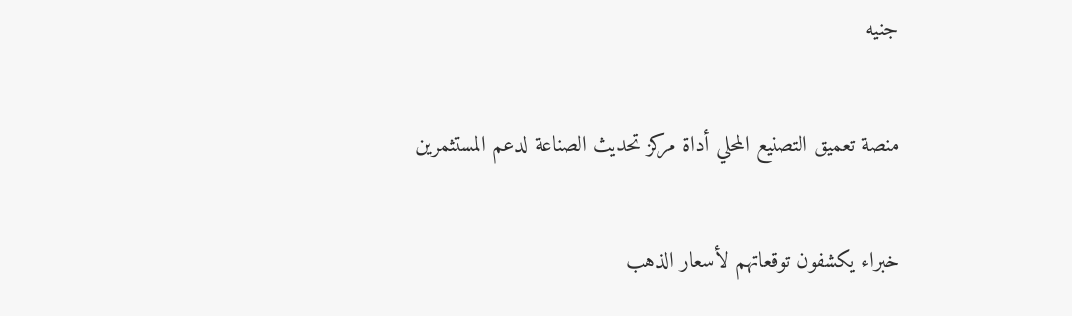جنيه

منصة تعميق التصنيع المحلي أداة مركز تحديث الصناعة لدعم المستثمرين

خبراء يكشفون توقعاتهم لأسعار الذهب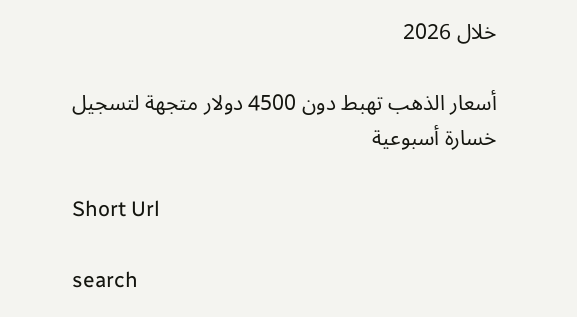خلال 2026

أسعار الذهب تهبط دون 4500 دولار متجهة لتسجيل خسارة أسبوعية

Short Url

search